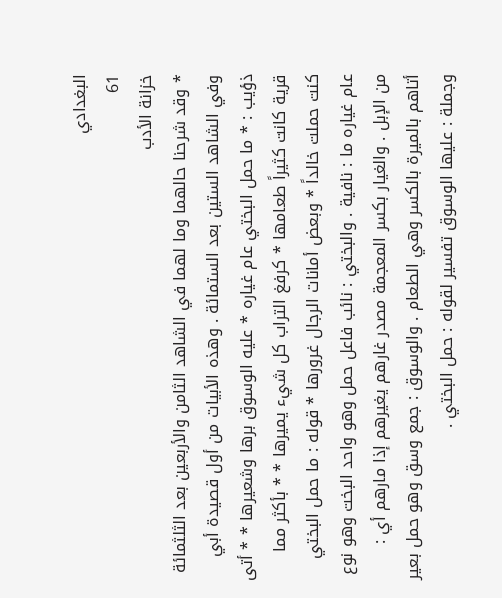البغدادي
61
خزانة الأدب
* وقد شرحنا حالهما وما لهما في الشاهد الثامن والأربعين بعد الثلثمائة وفي الشاهد الستين بعد الستمائة . وهذه الأبيات من أول قصيدة أبي ذؤيب : * ما حمل البختي عام غياره * عليه الوسوق برها وشعيرها * * أتى قرية كانت كثيراً طعامها * كرفغ التراب كل شيء يميرها * * بأكثر مما كنت حملت خالداً * وبعض أمانات الرجال غرورها * قوله : ما حمل البختي عام غياره ما : نافية . والبختي : نائب فاعل حمل وهو واحد البخت وهو نوع من الإبل . والغيار بكسر المعجمة مصدر غارهم يغيرهم إذا مارهم أي : أتاهم بالميرة بالكسر وهي الطعام . والوسوق : جمع وسق وهو حمل بعير وجملة : عليها الوسوق تفسير لقوله : حمل البختي .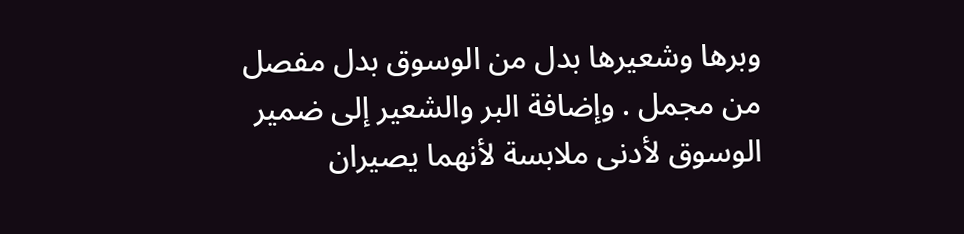وبرها وشعيرها بدل من الوسوق بدل مفصل من مجمل . وإضافة البر والشعير إلى ضمير الوسوق لأدنى ملابسة لأنهما يصيران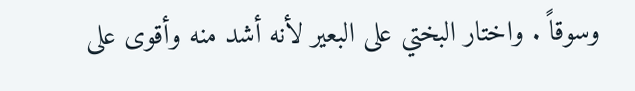وسوقاً . واختار البختي على البعير لأنه أشد منه وأقوى على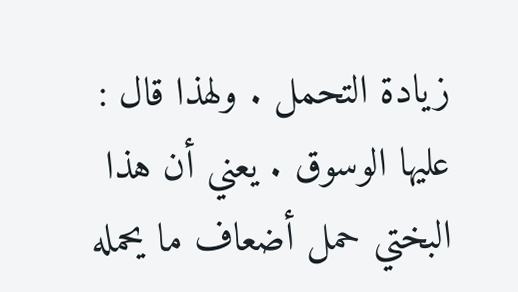زيادة التحمل . ولهذا قال : عليها الوسوق . يعني أن هذا البختي حمل أضعاف ما يحمله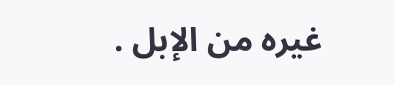غيره من الإبل .